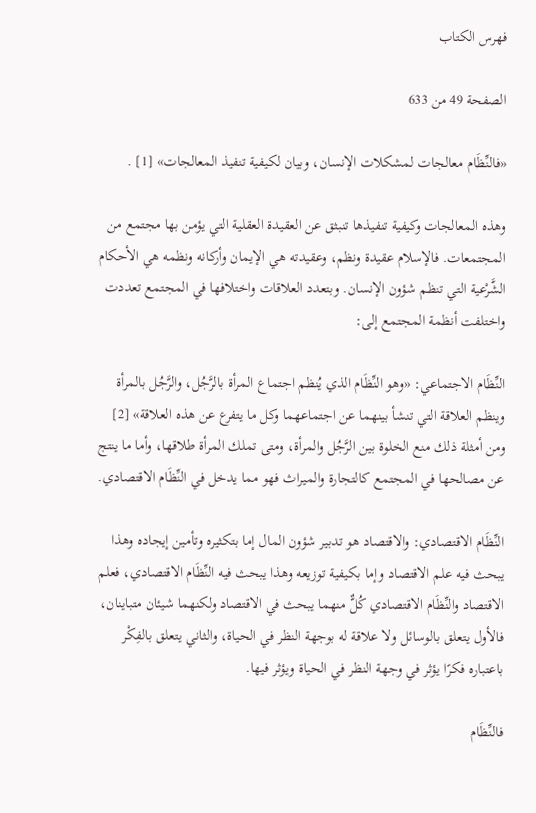فهرس الكتاب

الصفحة 49 من 633

«فالنِّظَام معالجات لمشكلات الإنسان، وبيان لكيفية تنفيذ المعالجات» [1] .

وهذه المعالجات وكيفية تنفيذها تنبثق عن العقيدة العقلية التي يؤمن بها مجتمع من المجتمعات. فالإسلام عقيدة ونظم، وعقيدته هي الإيمان وأركانه ونظمه هي الأحكام الشَّرْعية التي تنظم شؤون الإنسان. وبتعدد العلاقات واختلافها في المجتمع تعددت واختلفت أنظمة المجتمع إلى:

النِّظَام الاجتماعي: «وهو النِّظَام الذي يُنظم اجتماع المرأة بالرَّجُل، والرَّجُل بالمرأة وينظم العلاقة التي تنشأ بينهما عن اجتماعهما وكل ما يتفرع عن هذه العلاقة» [2] ومن أمثلة ذلك منع الخلوة بين الرَّجُل والمرأة، ومتى تملك المرأة طلاقها، وأما ما ينتج عن مصالحها في المجتمع كالتجارة والميراث فهو مما يدخل في النِّظَام الاقتصادي.

النِّظَام الاقتصادي: والاقتصاد هو تدبير شؤون المال إما بتكثيره وتأمين إيجاده وهذا يبحث فيه علم الاقتصاد وإما بكيفية توزيعه وهذا يبحث فيه النِّظَام الاقتصادي، فعلم الاقتصاد والنِّظَام الاقتصادي كُلٌّ منهما يبحث في الاقتصاد ولكنهما شيئان متباينان، فالأول يتعلق بالوسائل ولا علاقة له بوجهة النظر في الحياة، والثاني يتعلق بالفِكْر باعتباره فكرًا يؤثر في وجهة النظر في الحياة ويؤثر فيها.

فالنِّظَام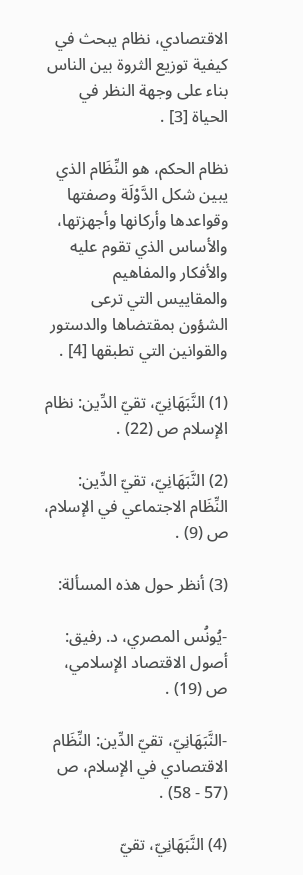الاقتصادي، نظام يبحث في كيفية توزيع الثروة بين الناس بناء على وجهة النظر في الحياة [3] .

نظام الحكم، هو النِّظَام الذي يبين شكل الدَّوْلَة وصفتها وقواعدها وأركانها وأجهزتها، والأساس الذي تقوم عليه والأفكار والمفاهيم والمقاييس التي ترعى الشؤون بمقتضاها والدستور والقوانين التي تطبقها [4] .

(1) النَّبَهَانِيّ، تقيّ الدِّين: نظام الإسلام ص (22) .

(2) النَّبَهَانِيّ، تقيّ الدِّين: النِّظَام الاجتماعي في الإسلام، ص (9) .

(3) أنظر حول هذه المسألة:

-يُونُس المصري، د. رفيق: أصول الاقتصاد الإسلامي، ص (19) .

-النَّبَهَانِيّ، تقيّ الدِّين: النِّظَام الاقتصادي في الإسلام، ص (57 - 58) .

(4) النَّبَهَانِيّ، تقيّ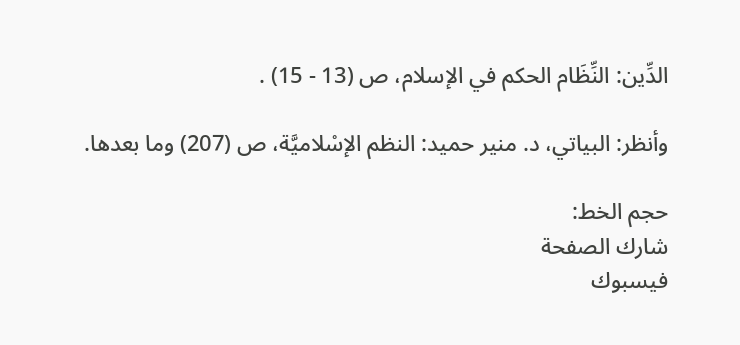الدِّين: النِّظَام الحكم في الإسلام، ص (13 - 15) .

وأنظر: البياتي، د. منير حميد: النظم الإسْلاميَّة، ص (207) وما بعدها.

حجم الخط:
شارك الصفحة
فيسبوك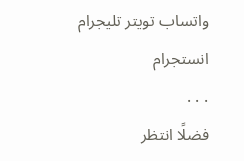واتساب تويتر تليجرام انستجرام
. . .
فضلًا انتظر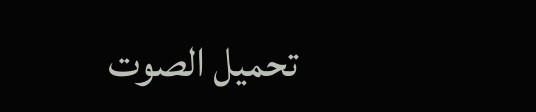تحميل الصوت